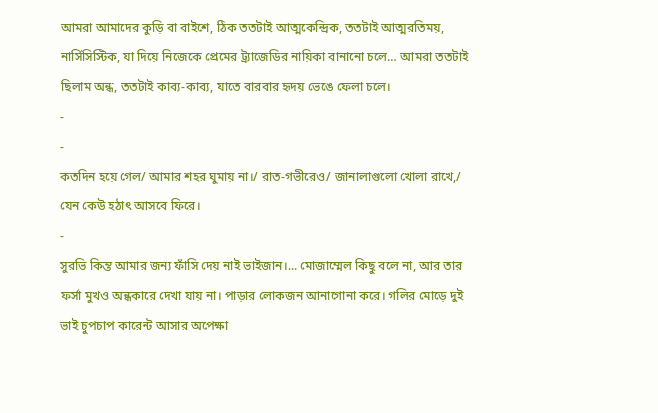আমরা আমাদের কুড়ি বা বাইশে, ঠিক ততটাই আত্মকেন্দ্রিক, ততটাই আত্মরতিময়, নার্সিসিস্টিক, যা দিয়ে নিজেকে প্রেমের ট্র্যাজেডির নায়িকা বানানো চলে… আমরা ততটাই ছিলাম অন্ধ, ততটাই কাব্য-কাব্য, যাতে বারবার হৃদয় ভেঙে ফেলা চলে।
-
-
কতদিন হয়ে গেল/ আমার শহর ঘুমায় না।/ রাত-গভীরেও/ জানালাগুলো খোলা রাখে,/ যেন কেউ হঠাৎ আসবে ফিরে।
-
সুরভি কিন্ত আমার জন্য ফাঁসি দেয় নাই ভাইজান।... মোজাম্মেল কিছু বলে না, আর তার ফর্সা মুখও অন্ধকারে দেখা যায় না। পাড়ার লোকজন আনাগোনা করে। গলির মোড়ে দুই ভাই চুপচাপ কারেন্ট আসার অপেক্ষা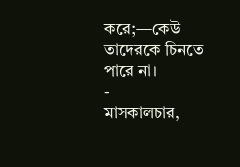করে;—কেউ তাদেরকে চিনতে পারে না।
-
মাসকালচার,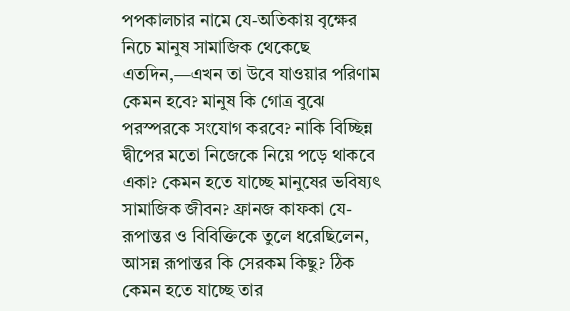পপকালচার নামে যে-অতিকায় বৃক্ষের নিচে মানুষ সামাজিক থেকেছে এতদিন,—এখন তা উবে যাওয়ার পরিণাম কেমন হবে? মানুষ কি গোত্র বুঝে পরস্পরকে সংযোগ করবে? নাকি বিচ্ছিন্ন দ্বীপের মতো নিজেকে নিয়ে পড়ে থাকবে একা? কেমন হতে যাচ্ছে মানুষের ভবিষ্যৎ সামাজিক জীবন? ফ্রানজ কাফকা যে-রূপান্তর ও বিবিক্তিকে তুলে ধরেছিলেন, আসন্ন রূপান্তর কি সেরকম কিছু? ঠিক কেমন হতে যাচ্ছে তার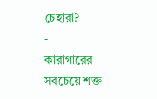চেহারা?
-
কারাগারের সবচেয়ে শক্ত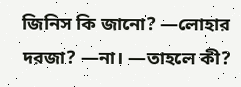জিনিস কি জানো? —লোহার দরজা? —না। —তাহলে কী?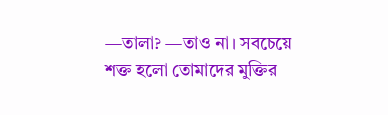—তালা? —তাও না। সবচেয়ে শক্ত হলো তোমাদের মুক্তির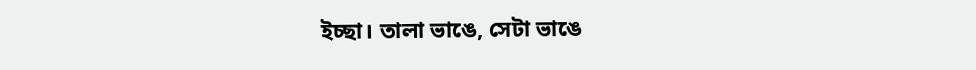ইচ্ছা। তালা ভাঙে, সেটা ভাঙে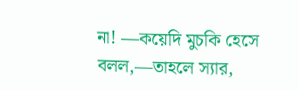না! —কয়েদি মুচকি হেসে বলল,—তাহলে স্যার,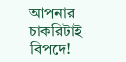আপনার চাকরিটাই বিপদে!